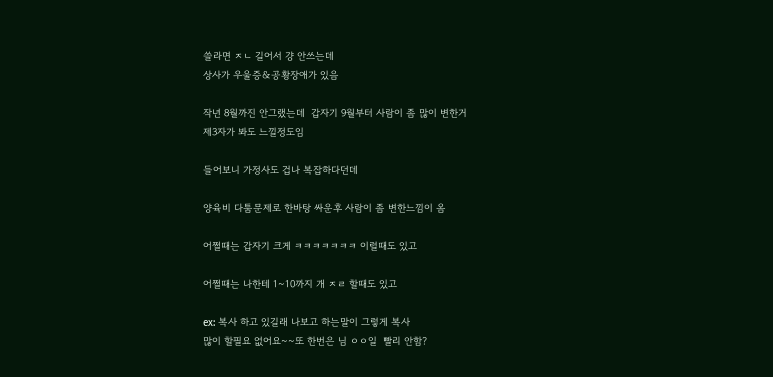쓸라면 ㅈㄴ 길어서 걍 안쓰는데
상사가 우울증&공황장애가 있음

작년 8월까진 안그랬는데  갑자기 9월부터 사람이 좀 많이 변한거
제3자가 봐도 느낄정도임

들어보니 가정사도 겁나 복잡하다던데

양육비 다툼문제로 한바탕 싸운후 사람이 좀 변한느낌이 옴

어쩔때는 갑자기 크게 ㅋㅋㅋㅋㅋㅋㅋ 이럴때도 있고

어쩔때는 나한테 1~10까지 개 ㅈㄹ 할때도 있고

ex: 복사 하고 있길래 나보고 하는말이 그렇게 복사
많이 할필요 없어요~~또 한번은 님 ㅇㅇ일  빨리 안함?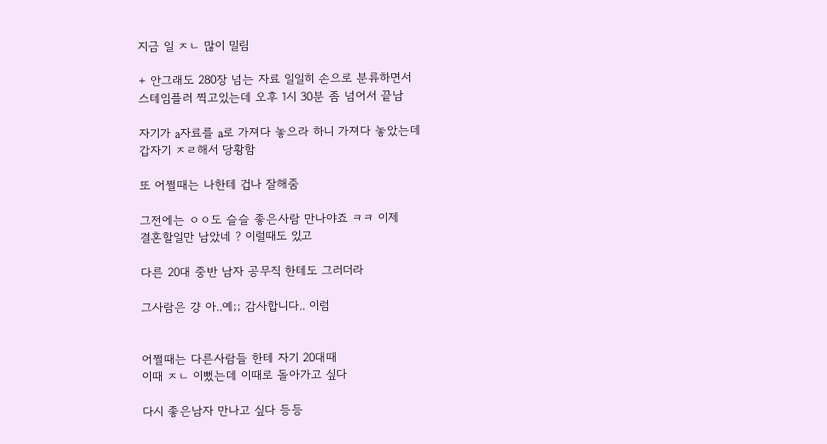지금 일 ㅈㄴ 많이 밀림

+ 안그래도 280장 넘는 자료 일일히 손으로 분류하면서
스테임플러 찍고있는데 오후 1시 30분 좀 넘어서 끝남

자기가 a자료를 a로 가져다 놓으라 하니 가져다 놓았는데
갑자기 ㅈㄹ해서 당황함

또 어쩔때는 나한테 겁나 잘해줌

그전에는 ㅇㅇ도 슬슬 좋은사람 만나야죠 ㅋㅋ 이제
결혼할일만 남았네 ? 이럴때도 있고

다른 20대 중반 남자 공무직 한테도 그러더라

그사람은 걍 아..예;; 감사합니다.. 이럼


어쩔때는 다른사람들 한테 자기 20대때
이때 ㅈㄴ 이뻤는데 이때로 돌아가고 싶다

다시 좋은남자 만나고 싶다 등등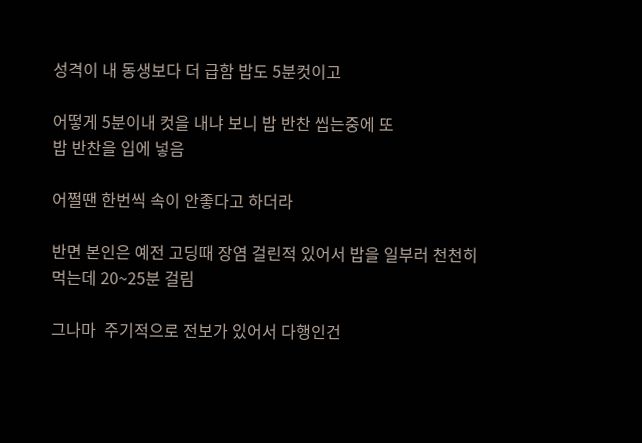성격이 내 동생보다 더 급함 밥도 5분컷이고

어떻게 5분이내 컷을 내냐 보니 밥 반찬 씹는중에 또
밥 반찬을 입에 넣음

어쩔땐 한번씩 속이 안좋다고 하더라

반면 본인은 예전 고딩때 장염 걸린적 있어서 밥을 일부러 천천히
먹는데 20~25분 걸림

그나마  주기적으로 전보가 있어서 다행인건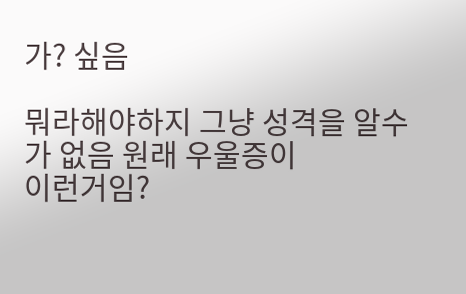가? 싶음

뭐라해야하지 그냥 성격을 알수가 없음 원래 우울증이
이런거임?